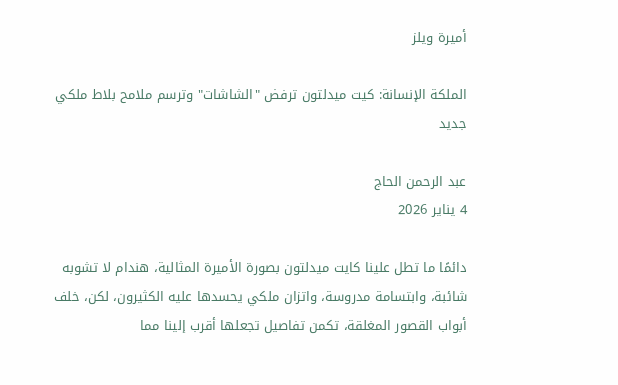أميرة ويلز

الملكة الإنسانة: كيت ميدلتون ترفض "الشاشات" وترسم ملامح بلاط ملكي جديد

عبد الرحمن الحاج
4 يناير 2026

دائمًا ما تطل علينا كايت ميدلتون بصورة الأميرة المثالية، هندام لا تشوبه شائبة، وابتسامة مدروسة، واتزان ملكي يحسدها عليه الكثيرون، لكن، خلف أبواب القصور المغلقة، تكمن تفاصيل تجعلها أقرب إلينا مما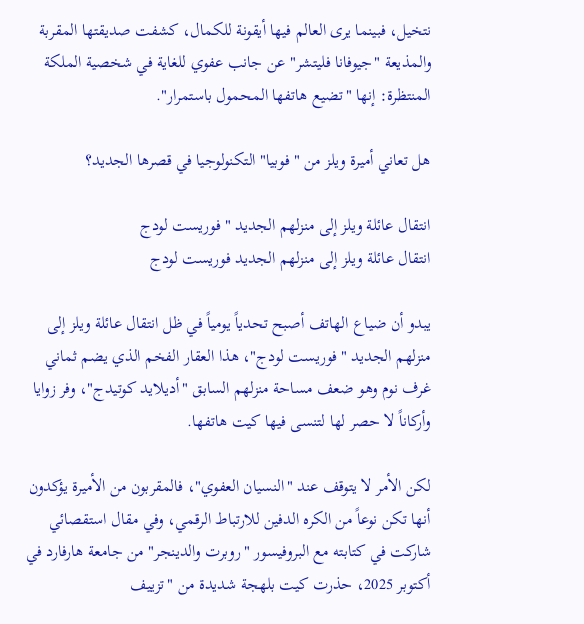نتخيل، فبينما يرى العالم فيها أيقونة للكمال، كشفت صديقتها المقربة والمذيعة "جيوفانا فليتشر" عن جانب عفوي للغاية في شخصية الملكة المنتظرة: إنها "تضيع هاتفها المحمول باستمرار".

هل تعاني أميرة ويلز من "فوبيا" التكنولوجيا في قصرها الجديد؟

انتقال عائلة ويلز إلى منزلهم الجديد "فوريست لودج
انتقال عائلة ويلز إلى منزلهم الجديد فوريست لودج

يبدو أن ضياع الهاتف أصبح تحدياً يومياً في ظل انتقال عائلة ويلز إلى منزلهم الجديد "فوريست لودج"، هذا العقار الفخم الذي يضم ثماني غرف نوم وهو ضعف مساحة منزلهم السابق "أديلايد كوتيدج"، وفر زوايا وأركاناً لا حصر لها لتنسى فيها كيت هاتفها.

لكن الأمر لا يتوقف عند "النسيان العفوي"، فالمقربون من الأميرة يؤكدون أنها تكن نوعاً من الكره الدفين للارتباط الرقمي، وفي مقال استقصائي شاركت في كتابته مع البروفيسور "روبرت والدينجر" من جامعة هارفارد في أكتوبر 2025، حذرت كيت بلهجة شديدة من "تزييف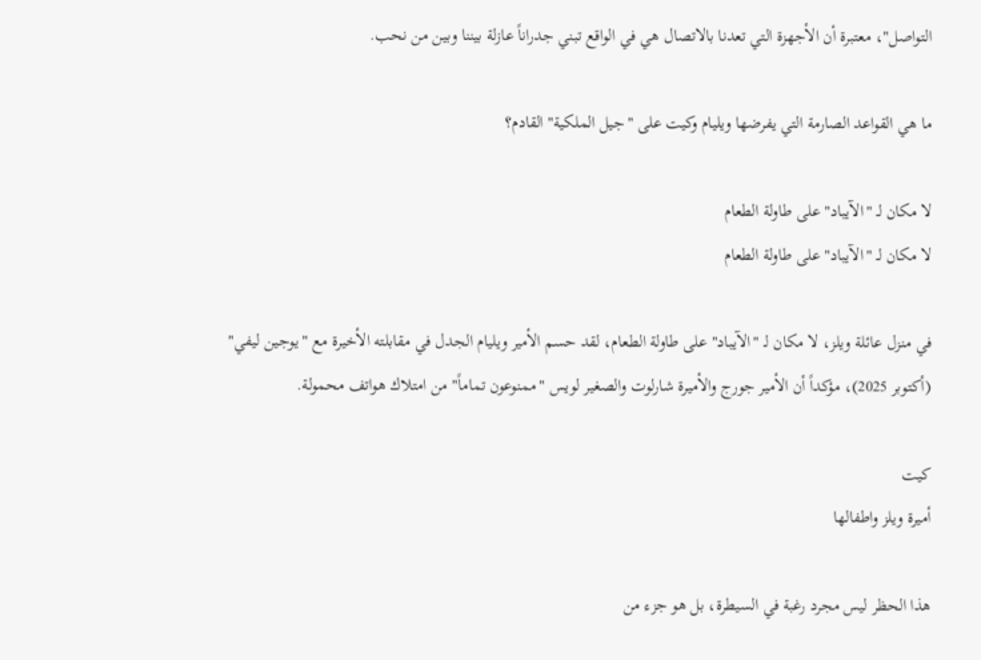التواصل"، معتبرة أن الأجهزة التي تعدنا بالاتصال هي في الواقع تبني جدراناً عازلة بيننا وبين من نحب.

ما هي القواعد الصارمة التي يفرضها ويليام وكيت على "جيل الملكية" القادم؟

لا مكان لـ "الآيباد" على طاولة الطعام
لا مكان لـ "الآيباد" على طاولة الطعام

في منزل عائلة ويلز، لا مكان لـ "الآيباد" على طاولة الطعام، لقد حسم الأمير ويليام الجدل في مقابلته الأخيرة مع "يوجين ليفي" (أكتوبر 2025)، مؤكداً أن الأمير جورج والأميرة شارلوت والصغير لويس "ممنوعون تماماً" من امتلاك هواتف محمولة.

كيت
أميرة ويلز واطفالها

هذا الحظر ليس مجرد رغبة في السيطرة، بل هو جزء من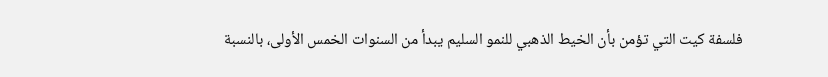فلسفة كيت التي تؤمن بأن الخيط الذهبي للنمو السليم يبدأ من السنوات الخمس الأولى، بالنسبة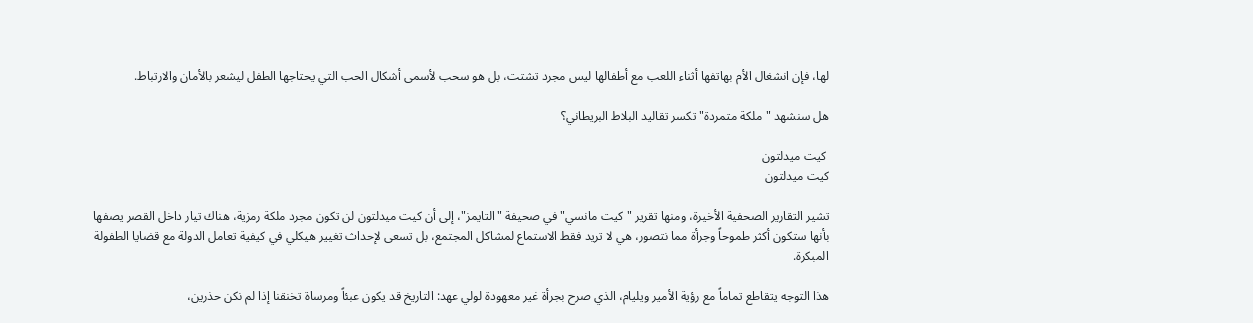لها، فإن انشغال الأم بهاتفها أثناء اللعب مع أطفالها ليس مجرد تشتت، بل هو سحب لأسمى أشكال الحب التي يحتاجها الطفل ليشعر بالأمان والارتباط.

هل سنشهد "ملكة متمردة" تكسر تقاليد البلاط البريطاني؟

 كيت ميدلتون
كيت ميدلتون

تشير التقارير الصحفية الأخيرة، ومنها تقرير "كيت مانسي" في صحيفة "التايمز"، إلى أن كيت ميدلتون لن تكون مجرد ملكة رمزية، هناك تيار داخل القصر يصفها بأنها ستكون أكثر طموحاً وجرأة مما نتصور، هي لا تريد فقط الاستماع لمشاكل المجتمع، بل تسعى لإحداث تغيير هيكلي في كيفية تعامل الدولة مع قضايا الطفولة المبكرة.

هذا التوجه يتقاطع تماماً مع رؤية الأمير ويليام، الذي صرح بجرأة غير معهودة لولي عهد: التاريخ قد يكون عبئاً ومرساة تخنقنا إذا لم نكن حذرين،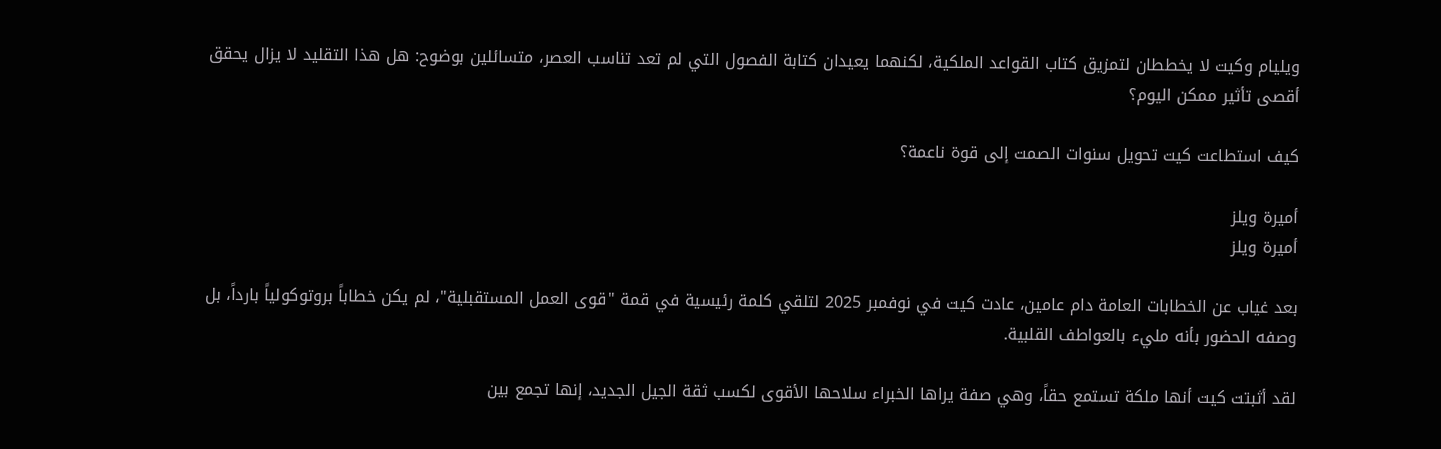ويليام وكيت لا يخططان لتمزيق كتاب القواعد الملكية، لكنهما يعيدان كتابة الفصول التي لم تعد تناسب العصر، متسائلين بوضوح: هل هذا التقليد لا يزال يحقق أقصى تأثير ممكن اليوم؟

كيف استطاعت كيت تحويل سنوات الصمت إلى قوة ناعمة؟

أميرة ويلز
أميرة ويلز

بعد غياب عن الخطابات العامة دام عامين، عادت كيت في نوفمبر 2025 لتلقي كلمة رئيسية في قمة "قوى العمل المستقبلية"، لم يكن خطاباً بروتوكولياً بارداً، بل وصفه الحضور بأنه مليء بالعواطف القلبية.

لقد أثبتت كيت أنها ملكة تستمع حقاً، وهي صفة يراها الخبراء سلاحها الأقوى لكسب ثقة الجيل الجديد، إنها تجمع بين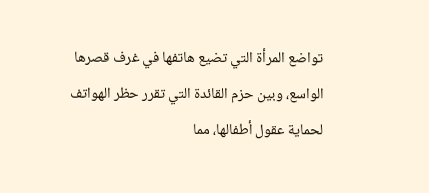تواضع المرأة التي تضيع هاتفها في غرف قصرها الواسع، وبين حزم القائدة التي تقرر حظر الهواتف لحماية عقول أطفالها، مما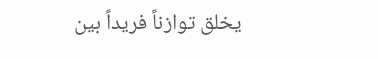يخلق توازناً فريداً بين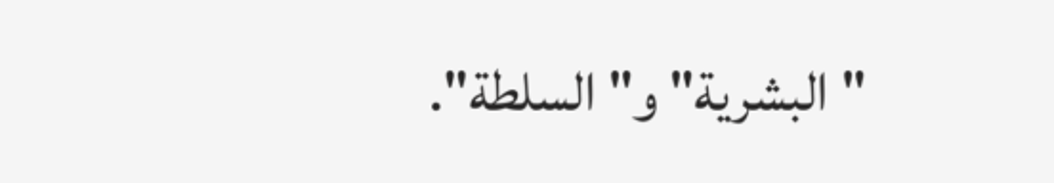"البشرية" و"السلطة".